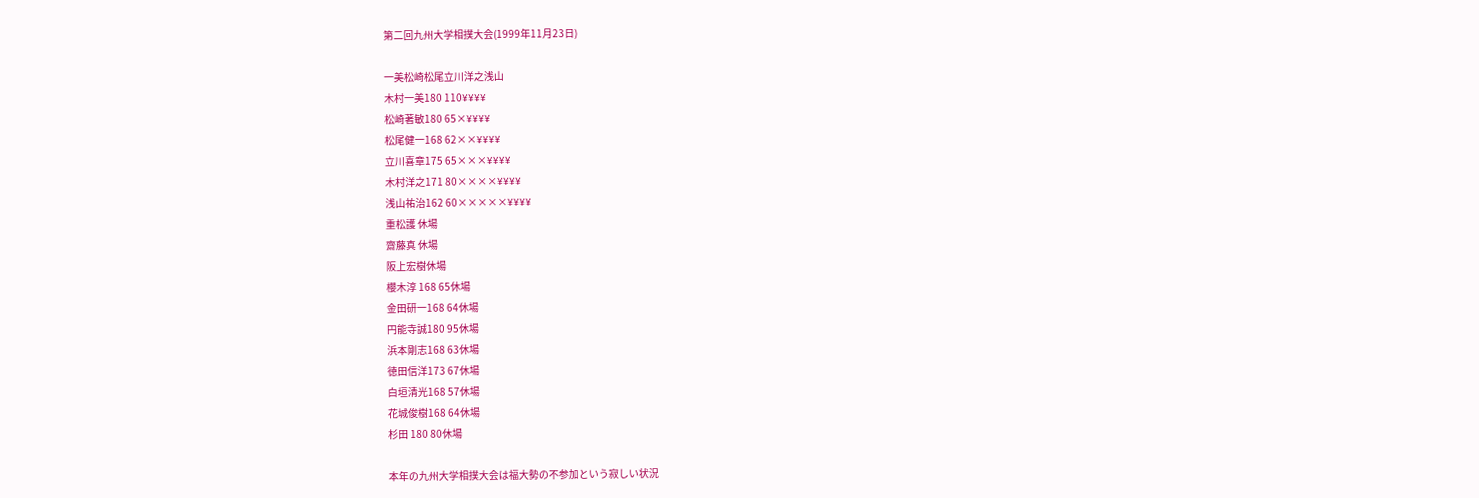第二回九州大学相撲大会(1999年11月23日)

一美松崎松尾立川洋之浅山
木村一美180 110¥¥¥¥
松崎著敏180 65×¥¥¥¥
松尾健一168 62××¥¥¥¥
立川喜章175 65×××¥¥¥¥
木村洋之171 80××××¥¥¥¥
浅山祐治162 60×××××¥¥¥¥
重松護 休場
齋藤真 休場
阪上宏樹休場
櫻木淳 168 65休場
金田研一168 64休場
円能寺誠180 95休場
浜本剛志168 63休場
徳田信洋173 67休場
白垣清光168 57休場
花城俊樹168 64休場
杉田 180 80休場

本年の九州大学相撲大会は福大勢の不参加という寂しい状況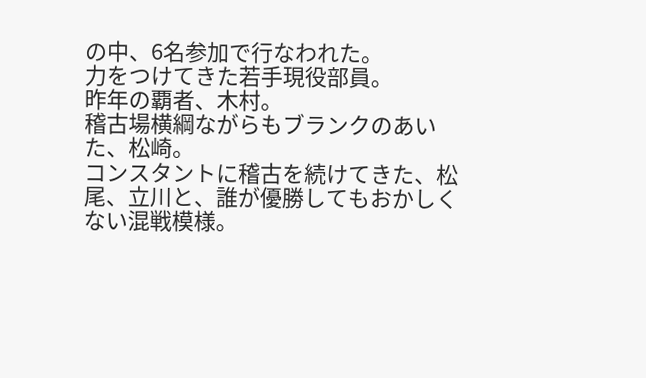の中、6名参加で行なわれた。
力をつけてきた若手現役部員。
昨年の覇者、木村。
稽古場横綱ながらもブランクのあいた、松崎。
コンスタントに稽古を続けてきた、松尾、立川と、誰が優勝してもおかしくない混戦模様。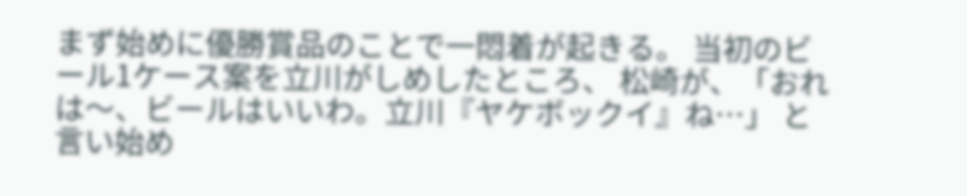まず始めに優勝賞品のことで一悶着が起きる。 当初のビール1ケース案を立川がしめしたところ、 松崎が、「おれは〜、ビールはいいわ。立川『ヤケボックイ』ね…」 と言い始め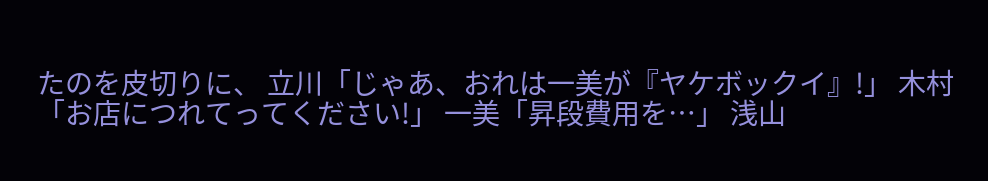たのを皮切りに、 立川「じゃあ、おれは一美が『ヤケボックイ』!」 木村「お店につれてってください!」 一美「昇段費用を…」 浅山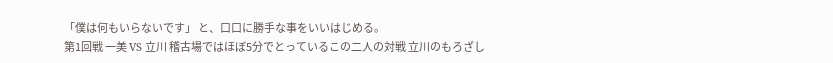「僕は何もいらないです」 と、口口に勝手な事をいいはじめる。
第1回戦 一美 VS 立川 稽古場ではほぼ5分でとっているこの二人の対戦 立川のもろざし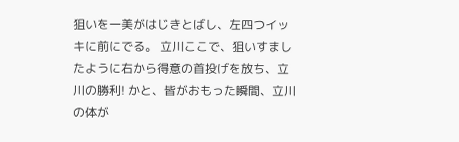狙いを一美がはじきとばし、左四つイッキに前にでる。 立川ここで、狙いすましたように右から得意の首投げを放ち、立川の勝利! かと、皆がおもった瞬間、立川の体が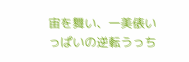宙を舞い、一美俵いっぱいの逆転うっち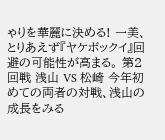ゃりを華麗に決める! 一美、とりあえず『ヤケボックイ』回避の可能性が高まる。 第2回戦 浅山 VS 松崎 今年初めての両者の対戦、浅山の成長をみる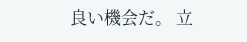良い機会だ。 立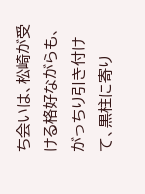ち会いは、松崎が受ける格好ながらも、 がっちり引き付けて、黒柱に寄り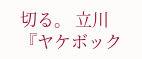切る。 立川『ヤケボック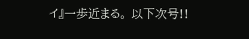イ』一歩近まる。 以下次号!!